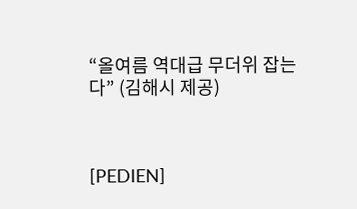“올여름 역대급 무더위 잡는다” (김해시 제공)



[PEDIEN]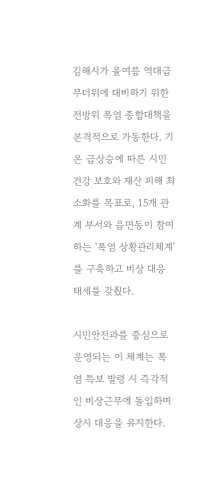김해시가 올여름 역대급 무더위에 대비하기 위한 전방위 폭염 종합대책을 본격적으로 가동한다. 기온 급상승에 따른 시민 건강 보호와 재산 피해 최소화를 목표로, 15개 관계 부서와 읍면동이 참여하는 '폭염 상황관리체계'를 구축하고 비상 대응 태세를 갖췄다.

시민안전과를 중심으로 운영되는 이 체계는 폭염 특보 발령 시 즉각적인 비상근무에 돌입하며 상시 대응을 유지한다.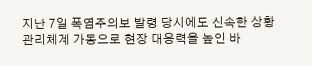지난 7일 폭염주의보 발령 당시에도 신속한 상황관리체계 가동으로 현장 대응력을 높인 바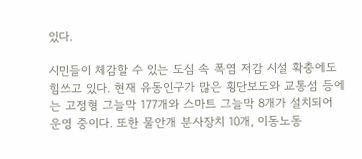있다.

시민들이 체감할 수 있는 도심 속 폭염 저감 시설 확충에도 힘쓰고 있다. 현재 유동인구가 많은 횡단보도와 교통섬 등에는 고정형 그늘막 177개와 스마트 그늘막 8개가 설치되어 운영 중이다. 또한 물안개 분사장치 10개, 이동노동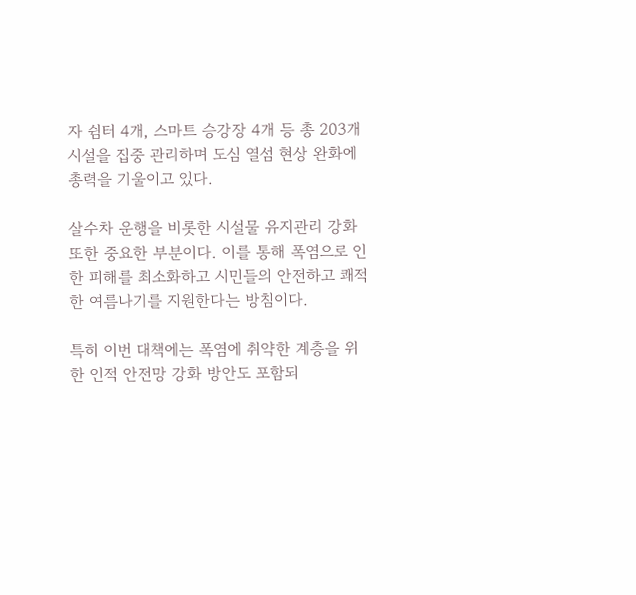자 쉼터 4개, 스마트 승강장 4개 등 총 203개 시설을 집중 관리하며 도심 열섬 현상 완화에 총력을 기울이고 있다.

살수차 운행을 비롯한 시설물 유지관리 강화 또한 중요한 부분이다. 이를 통해 폭염으로 인한 피해를 최소화하고 시민들의 안전하고 쾌적한 여름나기를 지원한다는 방침이다.

특히 이번 대책에는 폭염에 취약한 계층을 위한 인적 안전망 강화 방안도 포함되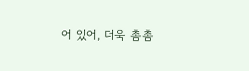어 있어, 더욱 촘촘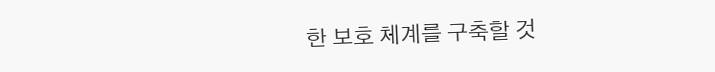한 보호 체계를 구축할 것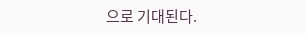으로 기대된다.